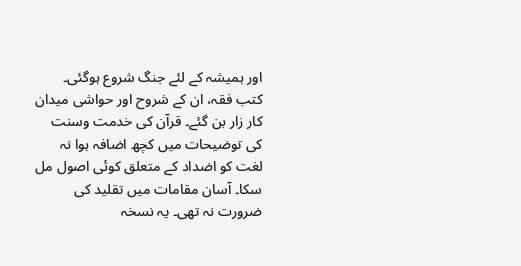اور ہمیشہ کے لئے جنگ شروع ہوگئی۔ کتب فقہ، ان کے شروح اور حواشی میدان کار زار بن گئے۔ قرآن کی خدمت وسنت کی توضیحات میں کچھ اضافہ ہوا نہ لغت کو اضداد کے متعلق کوئی اصول مل سکا۔ آسان مقامات میں تقلید کی ضرورت نہ تھی۔ یہ نسخہ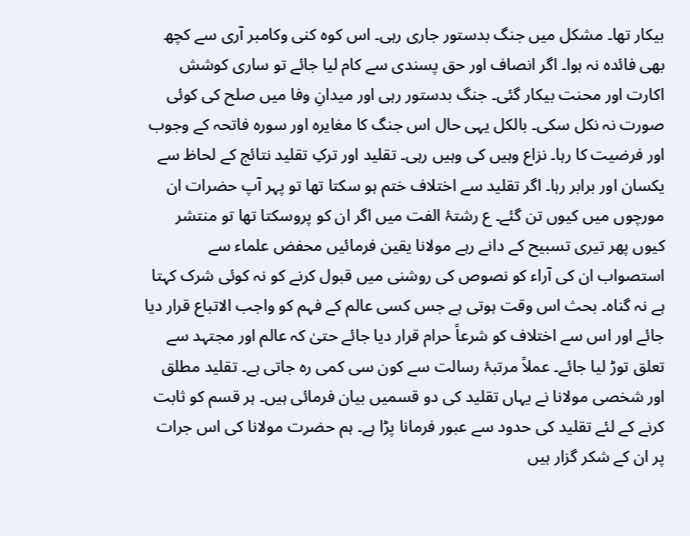بیکار تھا۔ مشکل میں جنگ بدستور جاری رہی۔ اس کوہ کنی وکامبر آری سے کچھ بھی فائدہ نہ ہوا۔ اگر انصاف اور حق پسندی سے کام لیا جائے تو ساری کوشش اکارت اور محنت بیکار گئی۔ جنگ بدستور رہی اور میدانِ وفا میں صلح کی کوئی صورت نہ نکل سکی۔ بالکل یہی حال اس جنگ کا مغایرہ اور سورہ فاتحہ کے وجوب اور فرضیت کا رہا۔ نزاع وہیں کی وہیں رہی۔ تقلید اور ترکِ تقلید نتائج کے لحاظ سے یکسان اور برابر رہا۔ اگر تقلید سے اختلاف ختم ہو سکتا تھا تو پہر آپ حضرات ان مورچوں میں کیوں تن گئے۔ ع رشتۂ الفت میں اگر ان کو پروسکتا تھا تو منتشر کیوں پھر تیری تسبیح کے دانے رہے مولانا یقین فرمائیں محفض علماء سے استصواب ان کی آراء کو نصوص کی روشنی میں قبول کرنے کو نہ کوئی شرک کہتا ہے نہ گناہ۔ بحث اس وقت ہوتی ہے جس کسی عالم کے فہم کو واجب الاتباع قرار دیا جائے اور اس سے اختلاف کو شرعاً حرام قرار دیا جائے حتیٰ کہ عالم اور مجتہد سے تعلق توڑ لیا جائے۔ عملاً مرتبۂ رسالت سے کون سی کمی رہ جاتی ہے۔ تقلید مطلق اور شخصی مولانا نے یہاں تقلید کی دو قسمیں بیان فرمائی ہیں۔ ہر قسم کو ثابت کرنے کے لئے تقلید کی حدود سے عبور فرمانا پڑا ہے۔ ہم حضرت مولانا کی اس جرات پر ان کے شکر گزار ہیں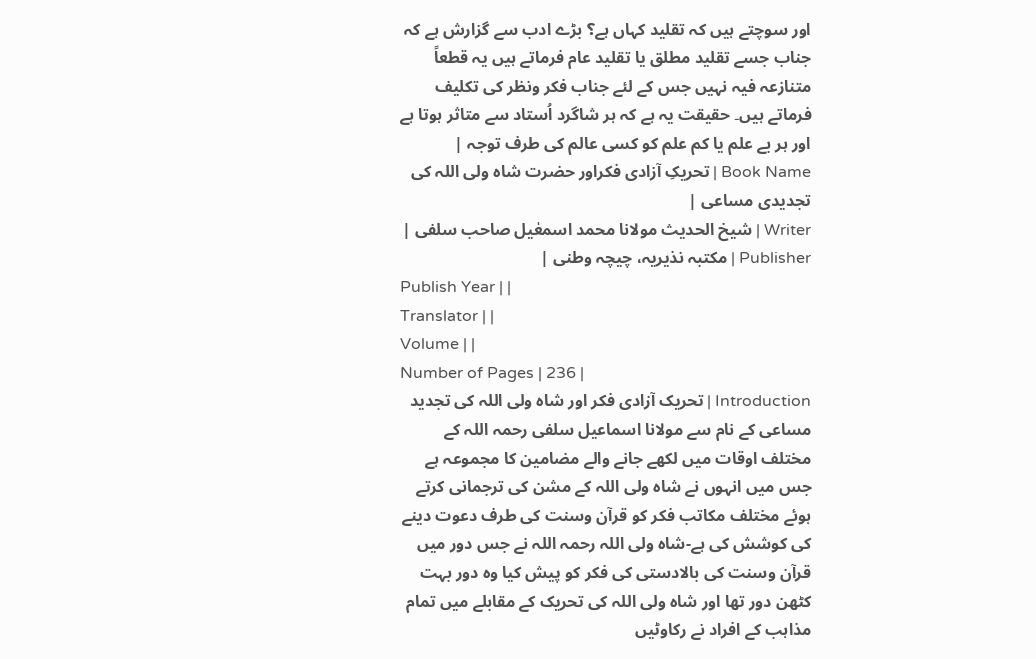اور سوچتے ہیں کہ تقلید کہاں ہے؟ بڑے ادب سے گزارش ہے کہ جناب جسے تقلید مطلق یا تقلید عام فرماتے ہیں یہ قطعاً متنازعہ فیہ نہیں جس کے لئے جناب فکر ونظر کی تکلیف فرماتے ہیں۔ حقیقت یہ ہے کہ ہر شاگرد اُستاد سے متاثر ہوتا ہے اور ہر بے علم یا کم علم کو کسی عالم کی طرف توجہ |
Book Name | تحریکِ آزادی فکراور حضرت شاہ ولی اللہ کی تجدیدی مساعی |
Writer | شیخ الحدیث مولانا محمد اسمعٰیل صاحب سلفی |
Publisher | مکتبہ نذیریہ، چیچہ وطنی |
Publish Year | |
Translator | |
Volume | |
Number of Pages | 236 |
Introduction | تحریک آزادی فکر اور شاہ ولی اللہ کی تجدید مساعی کے نام سے مولانا اسماعیل سلفی رحمہ اللہ کے مختلف اوقات میں لکھے جانے والے مضامین کا مجموعہ ہے جس میں انہوں نے شاہ ولی اللہ کے مشن کی ترجمانی کرتے ہوئے مختلف مکاتب فکر کو قرآن وسنت کی طرف دعوت دینے کی کوشش کی ہے-شاہ ولی اللہ رحمہ اللہ نے جس دور میں قرآن وسنت کی بالادستی کی فکر کو پیش کیا وہ دور بہت کٹھن دور تھا اور شاہ ولی اللہ کی تحریک کے مقابلے میں تمام مذاہب کے افراد نے رکاوٹیں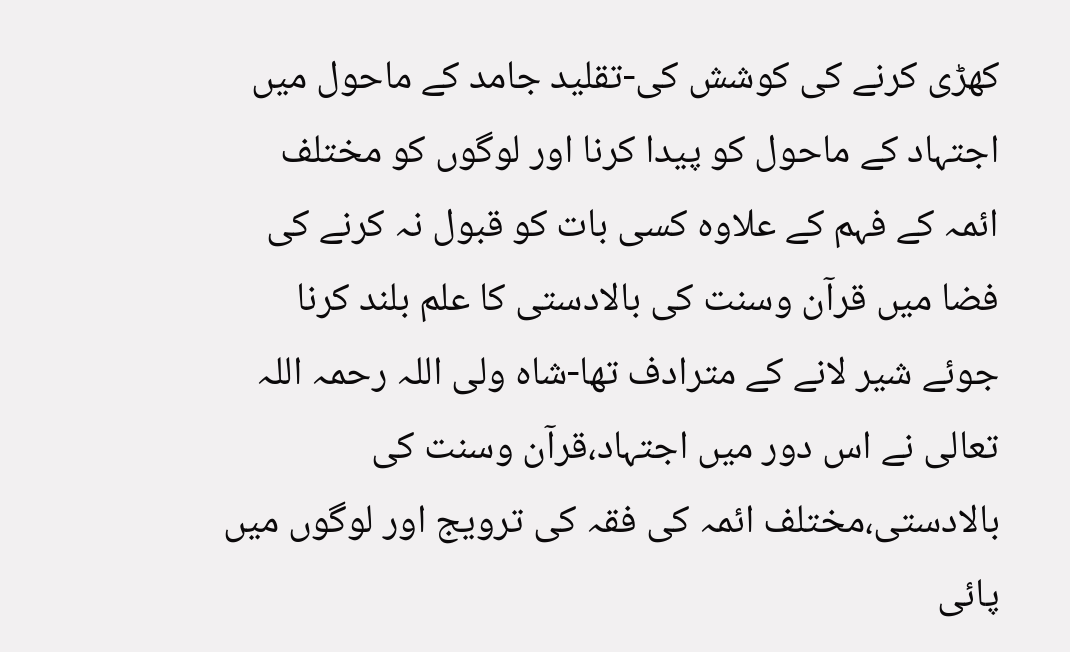کھڑی کرنے کی کوشش کی-تقلید جامد کے ماحول میں اجتہاد کے ماحول کو پیدا کرنا اور لوگوں کو مختلف ائمہ کے فہم کے علاوہ کسی بات کو قبول نہ کرنے کی فضا میں قرآن وسنت کی بالادستی کا علم بلند کرنا جوئے شیر لانے کے مترادف تھا-شاہ ولی اللہ رحمہ اللہ تعالی نے اس دور میں اجتہاد،قرآن وسنت کی بالادستی،مختلف ائمہ کی فقہ کی ترویج اور لوگوں میں پائی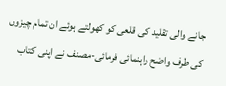جانے والی تقلید کی قلعی کو کھولتے ہوئے ان تمام چیزوں کی طرف واضح راہنمائی فرمائی-مصنف نے اپنی کتاب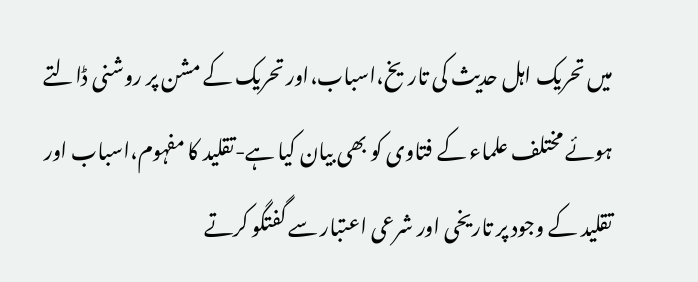میں تحریک اہل حدیث کی تاریخ،اسباب،اور تحریک کے مشن پر روشنی ڈالتے ہوئے مختلف علماء کے فتاوی کو بھی بیان کیا ہے-تقلید کا مفہوم،اسباب اور تقلید کے وجود پر تاریخی اور شرعی اعتبار سے گفتگو کرتے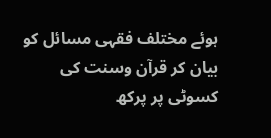ہوئے مختلف فقہی مسائل کو بیان کر قرآن وسنت کی کسوٹی پر پرکھ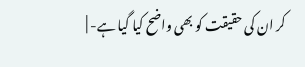کر ان کی حقیقت کو بھی واضح کیا گیا ہے- |